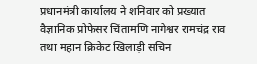प्रधानमंत्री कार्यालय ने शनिवार को प्रख्यात वैज्ञानिक प्रोफेसर चिंतामणि नागेश्वर रामचंद्र राव तथा महान क्रिकेट खिलाड़ी सचिन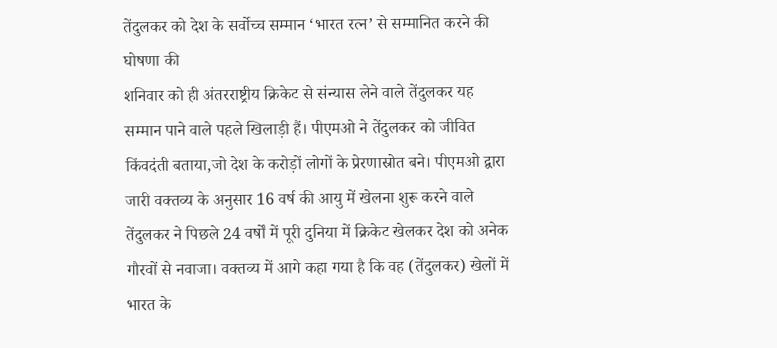तेंदुलकर को देश के सर्वोच्च सम्मान ‘भारत रत्न’ से सम्मानित करने की घोषणा की
शनिवार को ही अंतरराष्ट्रीय क्रिकेट से संन्यास लेने वाले तेंदुलकर यह सम्मान पाने वाले पहले खिलाड़ी हैं। पीएमओ ने तेंदुलकर को जीवित किंवदंती बताया,जो देश के करोड़ों लोगों के प्रेरणास्रोत बने। पीएमओ द्वारा जारी वक्तव्य के अनुसार 16 वर्ष की आयु में खेलना शुरू करने वाले तेंदुलकर ने पिछले 24 वर्षों में पूरी दुनिया में क्रिकेट खेलकर देश को अनेक गौरवों से नवाजा। वक्तव्य में आगे कहा गया है कि वह (तेंदुलकर) खेलों में भारत के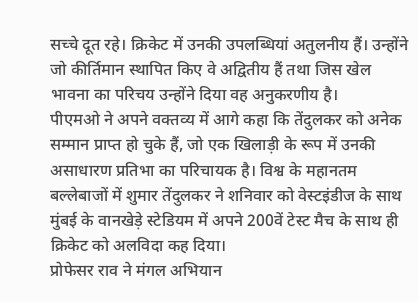सच्चे दूत रहे। क्रिकेट में उनकी उपलब्धियां अतुलनीय हैं। उन्होंने जो कीर्तिमान स्थापित किए वे अद्वितीय हैं तथा जिस खेल भावना का परिचय उन्होंने दिया वह अनुकरणीय है।
पीएमओ ने अपने वक्तव्य में आगे कहा कि तेंदुलकर को अनेक सम्मान प्राप्त हो चुके हैं, जो एक खिलाड़ी के रूप में उनकी असाधारण प्रतिभा का परिचायक है। विश्व के महानतम बल्लेबाजों में शुमार तेंदुलकर ने शनिवार को वेस्टइंडीज के साथ मुंबई के वानखेड़े स्टेडियम में अपने 200वें टेस्ट मैच के साथ ही क्रिकेट को अलविदा कह दिया।
प्रोफेसर राव ने मंगल अभियान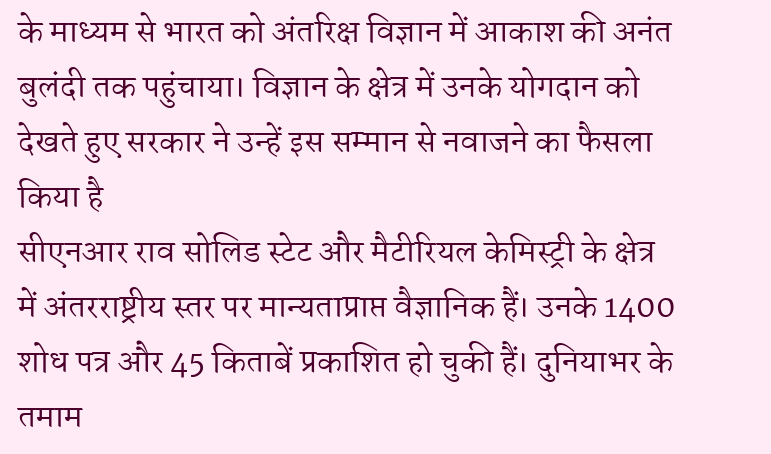के माध्यम से भारत को अंतरिक्ष विज्ञान में आकाश की अनंत बुलंदी तक पहुंचाया। विज्ञान के क्षेत्र में उनके योगदान को देखते हुए सरकार ने उन्हें इस सम्मान से नवाजने का फैसला किया है
सीएनआर राव सोलिड स्टेट और मैटीरियल केमिस्ट्री के क्षेत्र में अंतरराष्ट्रीय स्तर पर मान्यताप्राप्त वैज्ञानिक हैं। उनके 1400 शोध पत्र और 45 किताबें प्रकाशित हो चुकी हैं। दुनियाभर के तमाम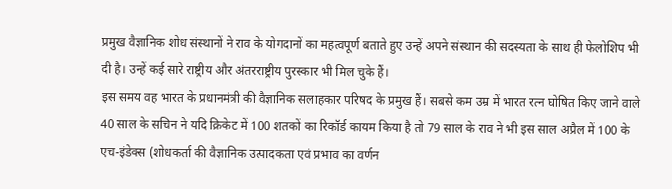प्रमुख वैज्ञानिक शोध संस्थानों ने राव के योगदानों का महत्वपूर्ण बताते हुए उन्हें अपने संस्थान की सदस्यता के साथ ही फेलोशिप भी दी है। उन्हें कई सारे राष्ट्रीय और अंतरराष्ट्रीय पुरस्कार भी मिल चुके हैं।
इस समय वह भारत के प्रधानमंत्री की वैज्ञानिक सलाहकार परिषद के प्रमुख हैं। सबसे कम उम्र में भारत रत्न घोषित किए जाने वाले 40 साल के सचिन ने यदि क्रिकेट में 100 शतकों का रिकॉर्ड कायम किया है तो 79 साल के राव ने भी इस साल अप्रैल में 100 के एच-इंडेक्स (शोधकर्ता की वैज्ञानिक उत्पादकता एवं प्रभाव का वर्णन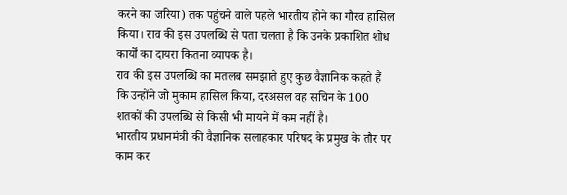करने का जरिया) तक पहुंचने वाले पहले भारतीय होने का गौरव हासिल किया। राव की इस उपलब्धि से पता चलता है कि उनके प्रकाशित शोध कार्यों का दायरा कितना व्यापक है।
राव की इस उपलब्धि का मतलब समझाते हुए कुछ वैज्ञानिक कहते हैं कि उन्होंने जो मुकाम हासिल किया, दरअसल वह सचिन के 100 शतकों की उपलब्धि से किसी भी मायने में कम नहीं है।
भारतीय प्रधानमंत्री की वैज्ञानिक सलाहकार परिषद के प्रमुख के तौर पर काम कर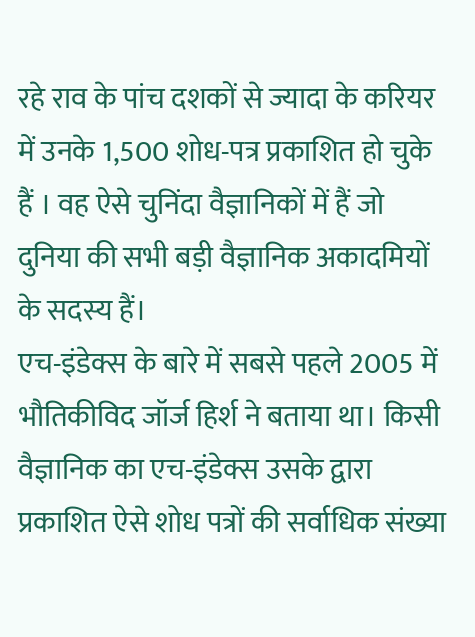रहे राव के पांच दशकों से ज्यादा के करियर में उनके 1,500 शोध-पत्र प्रकाशित हो चुके हैं । वह ऐसे चुनिंदा वैज्ञानिकों में हैं जो दुनिया की सभी बड़ी वैज्ञानिक अकादमियों के सदस्य हैं।
एच-इंडेक्स के बारे में सबसे पहले 2005 में भौतिकीविद जॉर्ज हिर्श ने बताया था। किसी वैज्ञानिक का एच-इंडेक्स उसके द्वारा प्रकाशित ऐसे शोध पत्रों की सर्वाधिक संख्या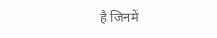है जिनमें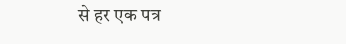से हर एक पत्र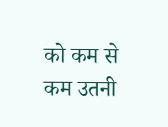को कम से कम उतनी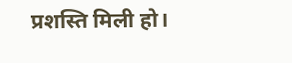प्रशस्ति मिली हो।